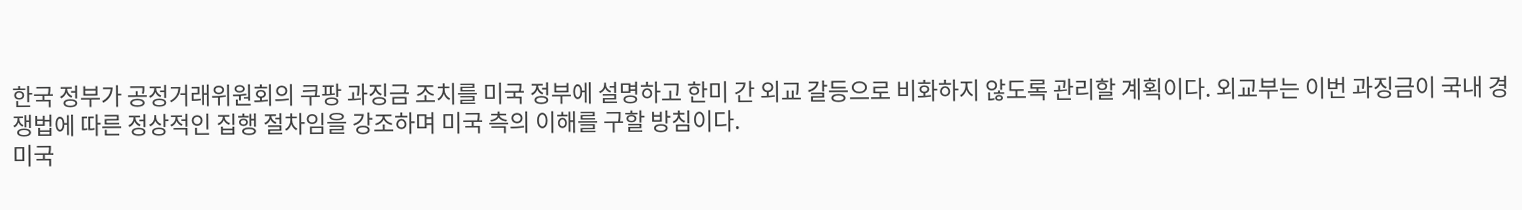한국 정부가 공정거래위원회의 쿠팡 과징금 조치를 미국 정부에 설명하고 한미 간 외교 갈등으로 비화하지 않도록 관리할 계획이다. 외교부는 이번 과징금이 국내 경쟁법에 따른 정상적인 집행 절차임을 강조하며 미국 측의 이해를 구할 방침이다.
미국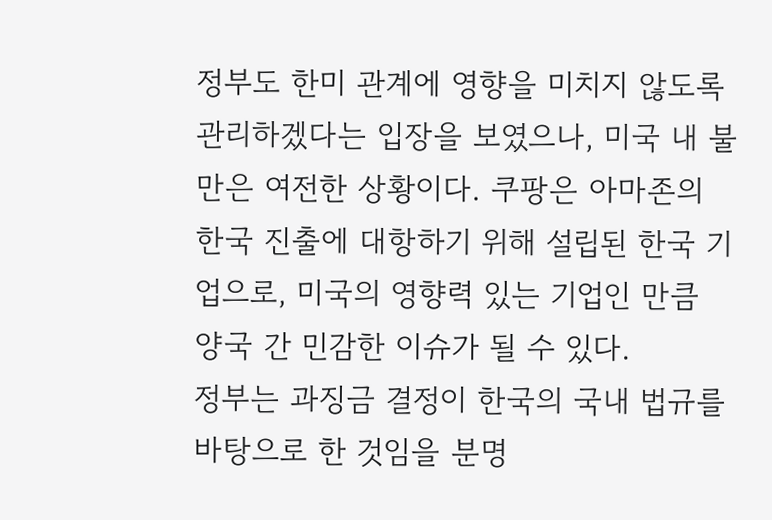정부도 한미 관계에 영향을 미치지 않도록 관리하겠다는 입장을 보였으나, 미국 내 불만은 여전한 상황이다. 쿠팡은 아마존의 한국 진출에 대항하기 위해 설립된 한국 기업으로, 미국의 영향력 있는 기업인 만큼 양국 간 민감한 이슈가 될 수 있다.
정부는 과징금 결정이 한국의 국내 법규를 바탕으로 한 것임을 분명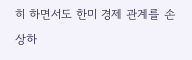히 하면서도 한미 경제 관계를 손상하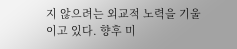지 않으려는 외교적 노력을 기울이고 있다. 향후 미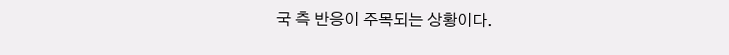국 측 반응이 주목되는 상황이다.